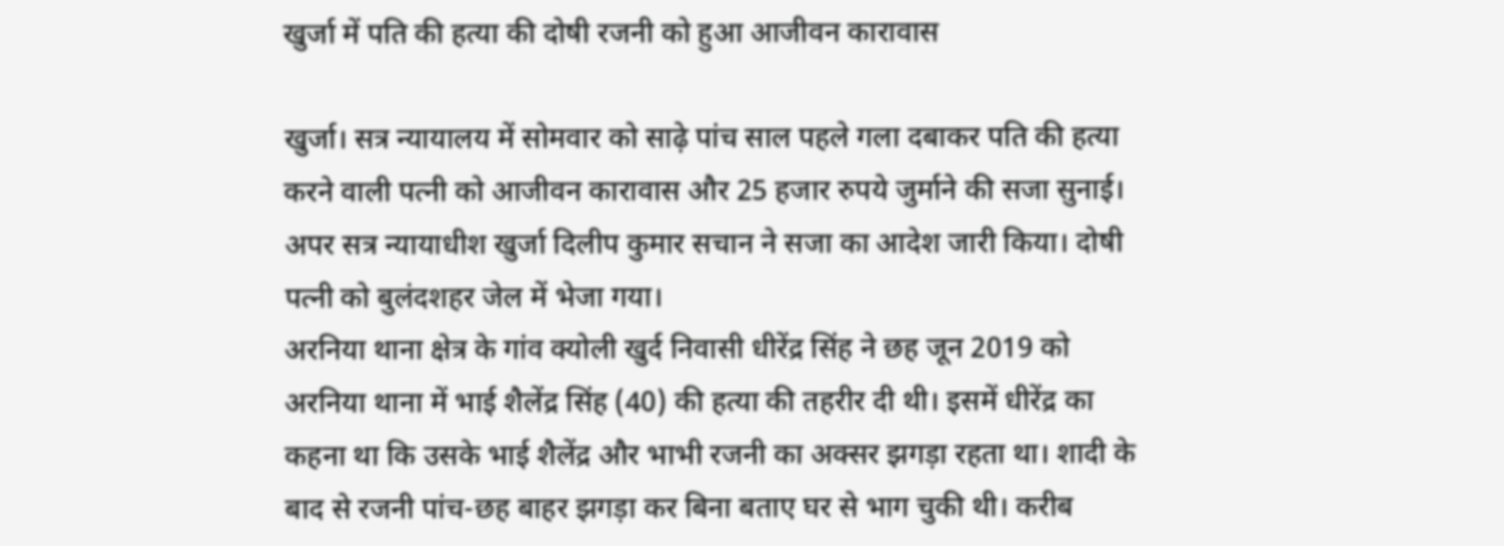खुर्जा में पति की हत्या की दोषी रजनी को हुआ आजीवन कारावास

खुर्जा। सत्र न्यायालय में सोमवार को साढ़े पांच साल पहले गला दबाकर पति की हत्या करने वाली पत्नी को आजीवन कारावास और 25 हजार रुपये जुर्माने की सजा सुनाई। अपर सत्र न्यायाधीश खुर्जा दिलीप कुमार सचान ने सजा का आदेश जारी किया। दोषी पत्नी को बुलंदशहर जेल में भेजा गया।
अरनिया थाना क्षेत्र के गांव क्योली खुर्द निवासी धीरेंद्र सिंह ने छह जून 2019 को अरनिया थाना में भाई शैलेंद्र सिंह (40) की हत्या की तहरीर दी थी। इसमें धीरेंद्र का कहना था कि उसके भाई शैलेंद्र और भाभी रजनी का अक्सर झगड़ा रहता था। शादी के बाद से रजनी पांच-छह बाहर झगड़ा कर बिना बताए घर से भाग चुकी थी। करीब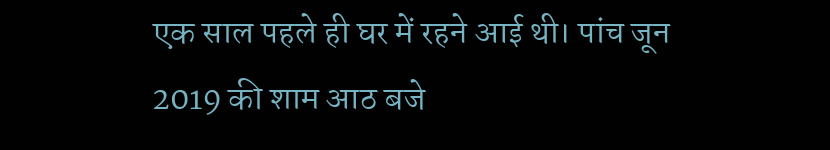एक साल पहले ही घर में रहने आई थी। पांच जून 2019 की शाम आठ बजे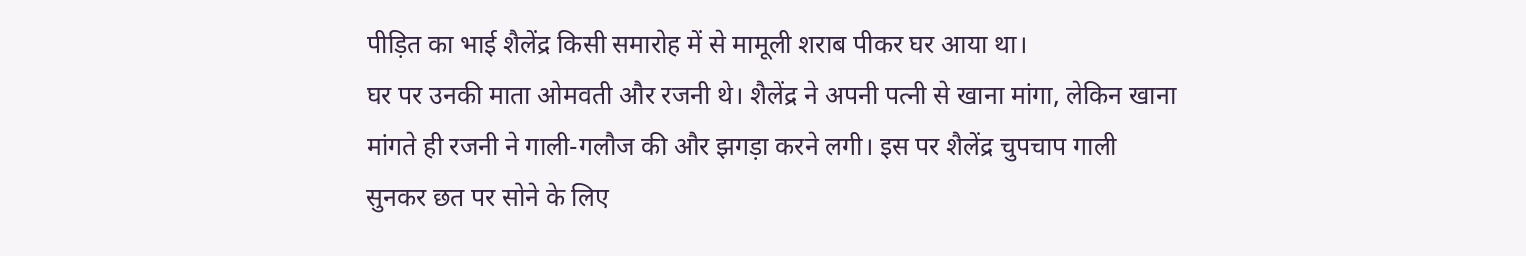पीड़ित का भाई शैलेंद्र किसी समारोह में से मामूली शराब पीकर घर आया था।
घर पर उनकी माता ओमवती और रजनी थे। शैलेंद्र ने अपनी पत्नी से खाना मांगा, लेकिन खाना मांगते ही रजनी ने गाली-गलौज की और झगड़ा करने लगी। इस पर शैलेंद्र चुपचाप गाली सुनकर छत पर सोने के लिए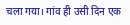चला गया। गांव ही उसी दिन एक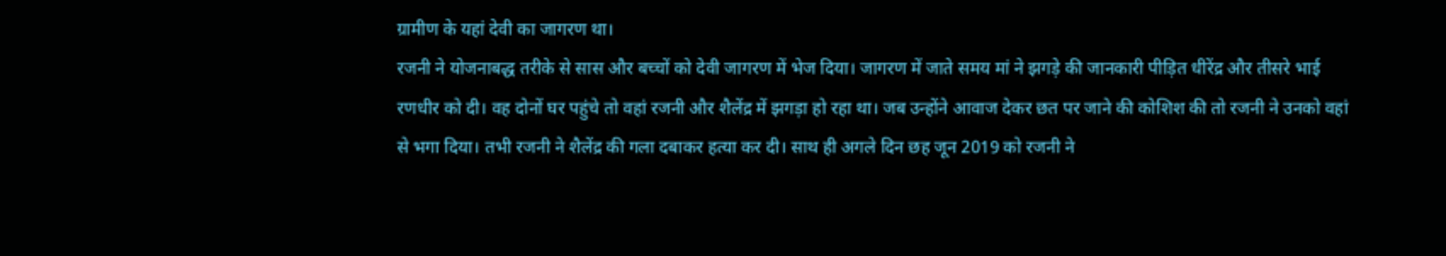ग्रामीण के यहां देवी का जागरण था।
रजनी ने योजनाबद्ध तरीके से सास और बच्चों को देवी जागरण में भेज दिया। जागरण में जाते समय मां ने झगड़े की जानकारी पीड़ित धीरेंद्र और तीसरे भाई रणधीर को दी। वह दोनों घर पहुंचे तो वहां रजनी और शैलेंद्र में झगड़ा हो रहा था। जब उन्होंने आवाज देकर छत पर जाने की कोशिश की तो रजनी ने उनको वहां से भगा दिया। तभी रजनी ने शैलेंद्र की गला दबाकर हत्या कर दी। साथ ही अगले दिन छह जून 2019 को रजनी ने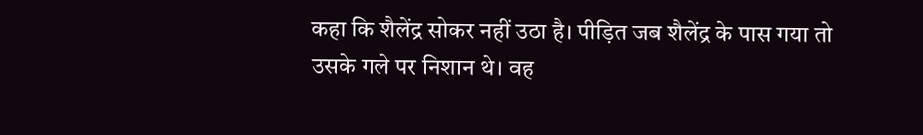कहा कि शैलेंद्र सोकर नहीं उठा है। पीड़ित जब शैलेंद्र के पास गया तो उसके गले पर निशान थे। वह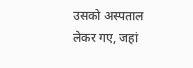उसको अस्पताल लेकर गए, जहां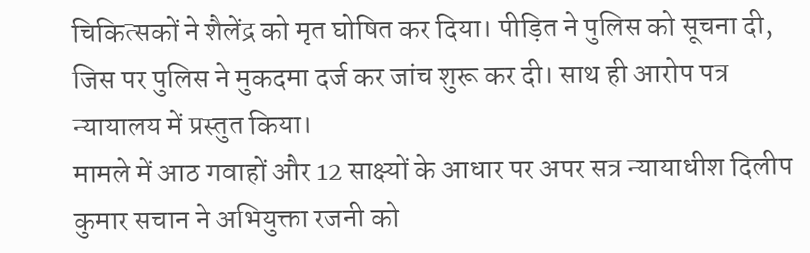चिकित्सकों ने शैलेंद्र को मृत घोषित कर दिया। पीड़ित ने पुलिस को सूचना दी, जिस पर पुलिस ने मुकदमा दर्ज कर जांच शुरू कर दी। साथ ही आरोप पत्र न्यायालय में प्रस्तुत किया।
मामले में आठ गवाहों और 12 साक्ष्यों के आधार पर अपर सत्र न्यायाधीश दिलीप कुमार सचान ने अभियुक्ता रजनी को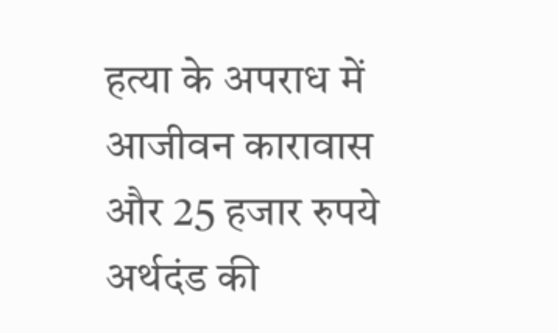हत्या के अपराध में आजीवन कारावास और 25 हजार रुपये अर्थदंड की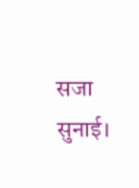सजा सुनाई।